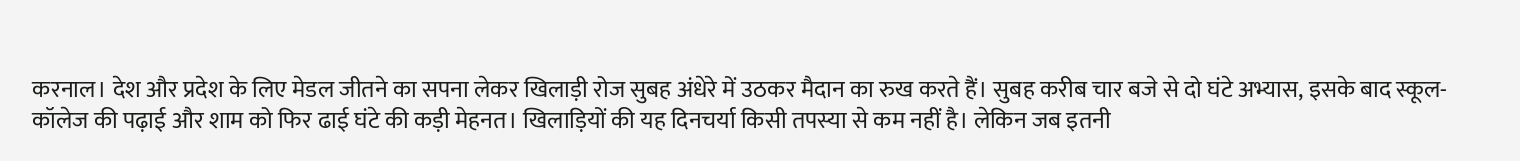करनाल। देश और प्रदेश के लिए मेडल जीतने का सपना लेकर खिलाड़ी रोज सुबह अंधेरे में उठकर मैदान का रुख करते हैं। सुबह करीब चार बजे से दो घंटे अभ्यास, इसके बाद स्कूल-कॉलेज की पढ़ाई और शाम को फिर ढाई घंटे की कड़ी मेहनत। खिलाड़ियों की यह दिनचर्या किसी तपस्या से कम नहीं है। लेकिन जब इतनी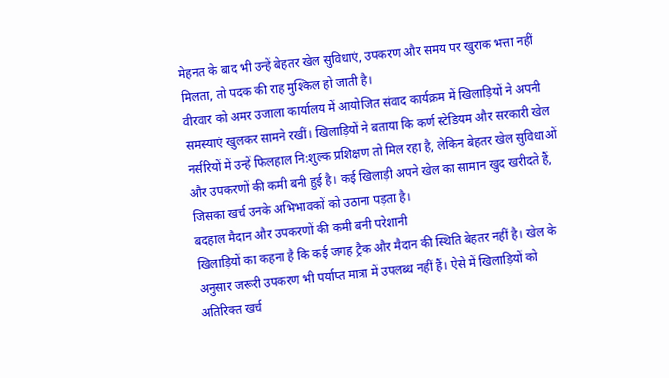मेहनत के बाद भी उन्हें बेहतर खेल सुविधाएं, उपकरण और समय पर खुराक भत्ता नहीं मिलता, तो पदक की राह मुश्किल हो जाती है।
वीरवार को अमर उजाला कार्यालय में आयोजित संवाद कार्यक्रम में खिलाड़ियों ने अपनी समस्याएं खुलकर सामने रखीं। खिलाड़ियों ने बताया कि कर्ण स्टेडियम और सरकारी खेल नर्सरियों में उन्हें फिलहाल नि:शुल्क प्रशिक्षण तो मिल रहा है, लेकिन बेहतर खेल सुविधाओं और उपकरणों की कमी बनी हुई है। कई खिलाड़ी अपने खेल का सामान खुद खरीदते हैं, जिसका खर्च उनके अभिभावकों को उठाना पड़ता है।
बदहाल मैदान और उपकरणों की कमी बनी परेशानी
खिलाड़ियों का कहना है कि कई जगह ट्रैक और मैदान की स्थिति बेहतर नहीं है। खेल के अनुसार जरूरी उपकरण भी पर्याप्त मात्रा में उपलब्ध नहीं हैं। ऐसे में खिलाड़ियों को अतिरिक्त खर्च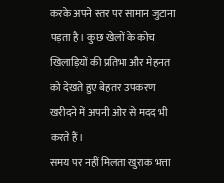करके अपने स्तर पर सामान जुटाना पड़ता है। कुछ खेलों के कोच खिलाड़ियों की प्रतिभा और मेहनत को देखते हुए बेहतर उपकरण खरीदने में अपनी ओर से मदद भी करते हैं।
समय पर नहीं मिलता खुराक भत्ता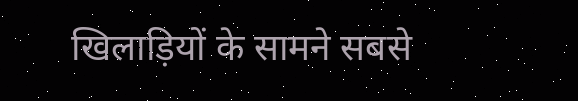खिलाड़ियों के सामने सबसे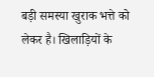बड़ी समस्या खुराक भत्ते को लेकर है। खिलाड़ियों के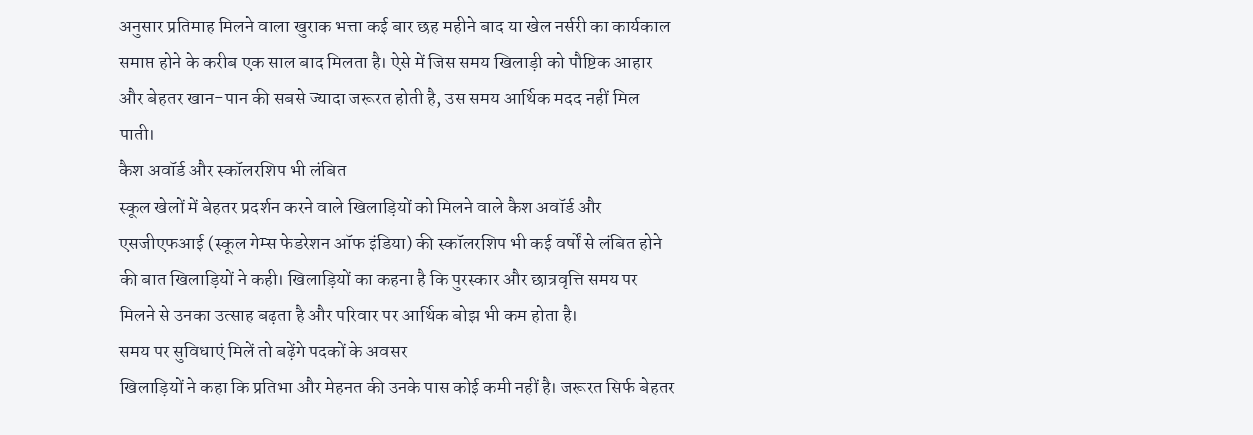अनुसार प्रतिमाह मिलने वाला खुराक भत्ता कई बार छह महीने बाद या खेल नर्सरी का कार्यकाल समाप्त होने के करीब एक साल बाद मिलता है। ऐसे में जिस समय खिलाड़ी को पौष्टिक आहार और बेहतर खान-पान की सबसे ज्यादा जरूरत होती है, उस समय आर्थिक मदद नहीं मिल पाती।
कैश अवॉर्ड और स्कॉलरशिप भी लंबित
स्कूल खेलों में बेहतर प्रदर्शन करने वाले खिलाड़ियों को मिलने वाले कैश अवॉर्ड और एसजीएफआई (स्कूल गेम्स फेडरेशन ऑफ इंडिया) की स्कॉलरशिप भी कई वर्षों से लंबित होने की बात खिलाड़ियों ने कही। खिलाड़ियों का कहना है कि पुरस्कार और छात्रवृत्ति समय पर मिलने से उनका उत्साह बढ़ता है और परिवार पर आर्थिक बोझ भी कम होता है।
समय पर सुविधाएं मिलें तो बढ़ेंगे पदकों के अवसर
खिलाड़ियों ने कहा कि प्रतिभा और मेहनत की उनके पास कोई कमी नहीं है। जरूरत सिर्फ बेहतर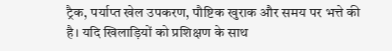ट्रैक, पर्याप्त खेल उपकरण, पौष्टिक खुराक और समय पर भत्ते की है। यदि खिलाड़ियों को प्रशिक्षण के साथ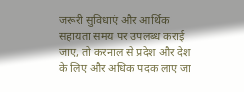जरूरी सुविधाएं और आर्थिक सहायता समय पर उपलब्ध कराई जाए, तो करनाल से प्रदेश और देश के लिए और अधिक पदक लाए जा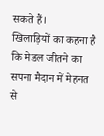सकते हैं।
खिलाड़ियों का कहना है कि मेडल जीतने का सपना मैदान में मेहनत से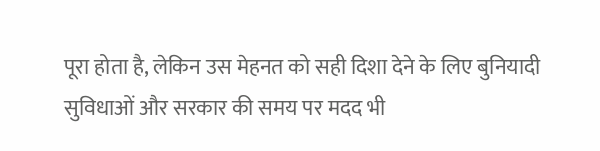पूरा होता है, लेकिन उस मेहनत को सही दिशा देने के लिए बुनियादी सुविधाओं और सरकार की समय पर मदद भी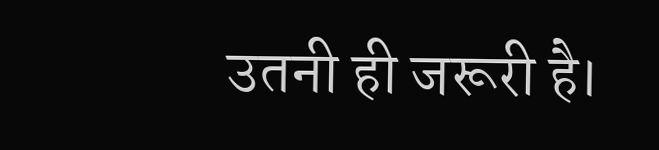उतनी ही जरूरी है।